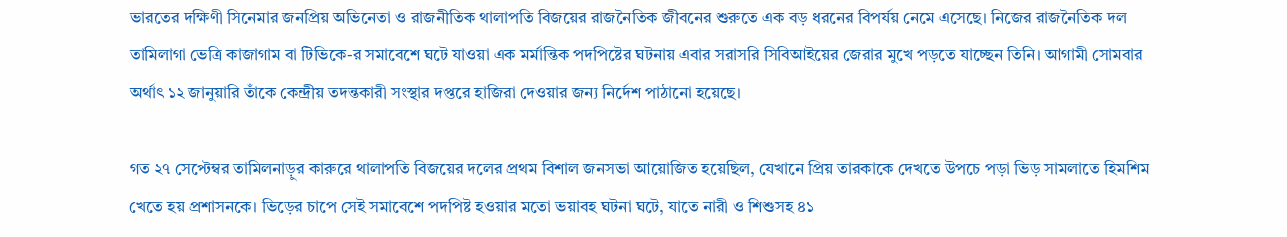ভারতের দক্ষিণী সিনেমার জনপ্রিয় অভিনেতা ও রাজনীতিক থালাপতি বিজয়ের রাজনৈতিক জীবনের শুরুতে এক বড় ধরনের বিপর্যয় নেমে এসেছে। নিজের রাজনৈতিক দল তামিলাগা ভেত্রি কাজাগাম বা টিভিকে-র সমাবেশে ঘটে যাওয়া এক মর্মান্তিক পদপিষ্টের ঘটনায় এবার সরাসরি সিবিআইয়ের জেরার মুখে পড়তে যাচ্ছেন তিনি। আগামী সোমবার অর্থাৎ ১২ জানুয়ারি তাঁকে কেন্দ্রীয় তদন্তকারী সংস্থার দপ্তরে হাজিরা দেওয়ার জন্য নির্দেশ পাঠানো হয়েছে।

গত ২৭ সেপ্টেম্বর তামিলনাড়ুর কারুরে থালাপতি বিজয়ের দলের প্রথম বিশাল জনসভা আয়োজিত হয়েছিল, যেখানে প্রিয় তারকাকে দেখতে উপচে পড়া ভিড় সামলাতে হিমশিম খেতে হয় প্রশাসনকে। ভিড়ের চাপে সেই সমাবেশে পদপিষ্ট হওয়ার মতো ভয়াবহ ঘটনা ঘটে, যাতে নারী ও শিশুসহ ৪১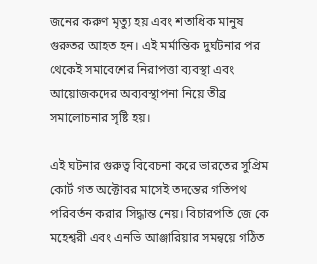জনের করুণ মৃত্যু হয় এবং শতাধিক মানুষ গুরুতর আহত হন। এই মর্মান্তিক দুর্ঘটনার পর থেকেই সমাবেশের নিরাপত্তা ব্যবস্থা এবং আয়োজকদের অব্যবস্থাপনা নিয়ে তীব্র সমালোচনার সৃষ্টি হয়।

এই ঘটনার গুরুত্ব বিবেচনা করে ভারতের সুপ্রিম কোর্ট গত অক্টোবর মাসেই তদন্তের গতিপথ পরিবর্তন করার সিদ্ধান্ত নেয়। বিচারপতি জে কে মহেশ্বরী এবং এনভি আঞ্জারিয়ার সমন্বয়ে গঠিত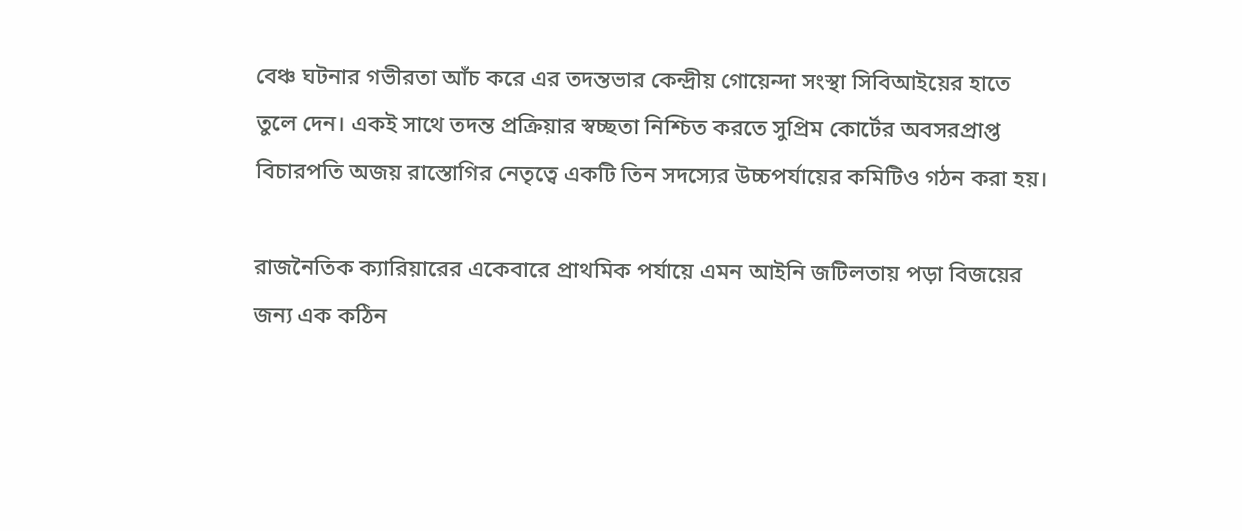বেঞ্চ ঘটনার গভীরতা আঁচ করে এর তদন্তভার কেন্দ্রীয় গোয়েন্দা সংস্থা সিবিআইয়ের হাতে তুলে দেন। একই সাথে তদন্ত প্রক্রিয়ার স্বচ্ছতা নিশ্চিত করতে সুপ্রিম কোর্টের অবসরপ্রাপ্ত বিচারপতি অজয় রাস্তোগির নেতৃত্বে একটি তিন সদস্যের উচ্চপর্যায়ের কমিটিও গঠন করা হয়।

রাজনৈতিক ক্যারিয়ারের একেবারে প্রাথমিক পর্যায়ে এমন আইনি জটিলতায় পড়া বিজয়ের জন্য এক কঠিন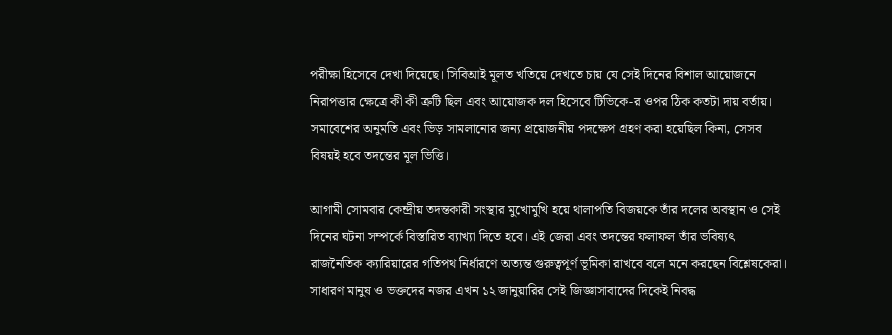পরীক্ষা হিসেবে দেখা দিয়েছে। সিবিআই মূলত খতিয়ে দেখতে চায় যে সেই দিনের বিশাল আয়োজনে নিরাপত্তার ক্ষেত্রে কী কী ত্রুটি ছিল এবং আয়োজক দল হিসেবে টিভিকে-র ওপর ঠিক কতটা দায় বর্তায়। সমাবেশের অনুমতি এবং ভিড় সামলানোর জন্য প্রয়োজনীয় পদক্ষেপ গ্রহণ করা হয়েছিল কিনা, সেসব বিষয়ই হবে তদন্তের মূল ভিত্তি।

আগামী সোমবার কেন্দ্রীয় তদন্তকারী সংস্থার মুখোমুখি হয়ে থালাপতি বিজয়কে তাঁর দলের অবস্থান ও সেই দিনের ঘটনা সম্পর্কে বিস্তারিত ব্যাখ্যা দিতে হবে। এই জেরা এবং তদন্তের ফলাফল তাঁর ভবিষ্যৎ রাজনৈতিক ক্যারিয়ারের গতিপথ নির্ধারণে অত্যন্ত গুরুত্বপূর্ণ ভূমিকা রাখবে বলে মনে করছেন বিশ্লেষকেরা। সাধারণ মানুষ ও ভক্তদের নজর এখন ১২ জানুয়ারির সেই জিজ্ঞাসাবাদের দিকেই নিবদ্ধ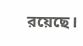রয়েছে।